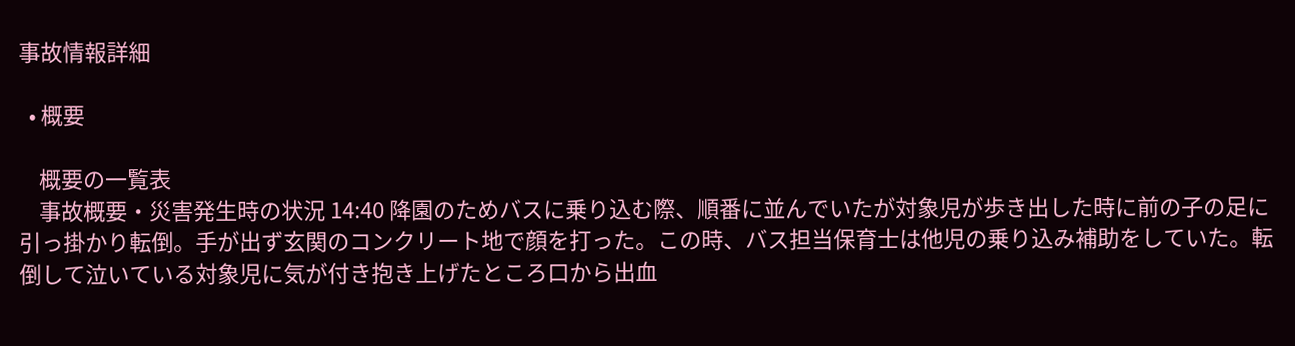事故情報詳細

  • 概要

    概要の一覧表
    事故概要・災害発生時の状況 14:40 降園のためバスに乗り込む際、順番に並んでいたが対象児が歩き出した時に前の子の足に引っ掛かり転倒。手が出ず玄関のコンクリート地で顔を打った。この時、バス担当保育士は他児の乗り込み補助をしていた。転倒して泣いている対象児に気が付き抱き上げたところ口から出血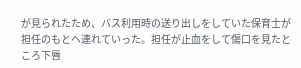が見られたため、バス利用時の送り出しをしていた保育士が担任のもとへ連れていった。担任が止血をして傷口を見たところ下唇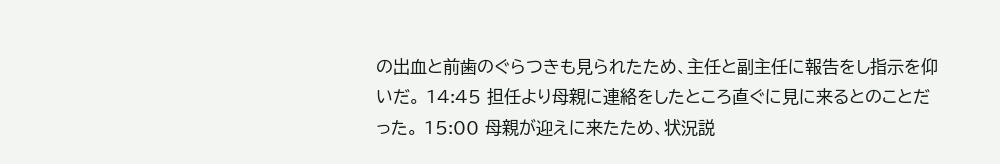の出血と前歯のぐらつきも見られたため、主任と副主任に報告をし指示を仰いだ。 14:45 担任より母親に連絡をしたところ直ぐに見に来るとのことだった。 15:00 母親が迎えに来たため、状況説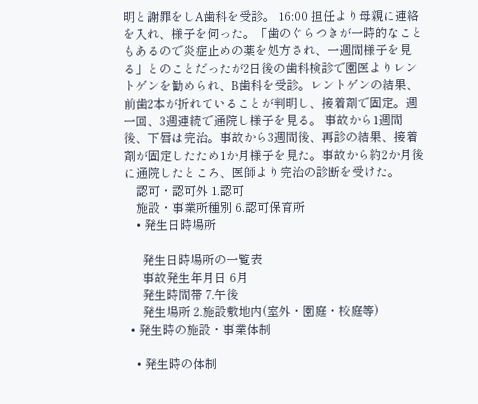明と謝罪をしA歯科を受診。 16:00 担任より母親に連絡を入れ、様子を伺った。「歯のぐらつきが一時的なこともあるので炎症止めの薬を処方され、一週間様子を見る」とのことだったが2日後の歯科検診で園医よりレントゲンを勧められ、B歯科を受診。レントゲンの結果、前歯2本が折れていることが判明し、接着剤で固定。週一回、3週連続で通院し様子を見る。 事故から1週間後、下唇は完治。事故から3週間後、再診の結果、接着剤が固定したため1か月様子を見た。事故から約2か月後に通院したところ、医師より完治の診断を受けた。
    認可・認可外 1.認可
    施設・事業所種別 6.認可保育所
    • 発生日時場所

      発生日時場所の一覧表
      事故発生年月日 6月
      発生時間帯 7.午後
      発生場所 2.施設敷地内(室外・園庭・校庭等)
  • 発生時の施設・事業体制

    • 発生時の体制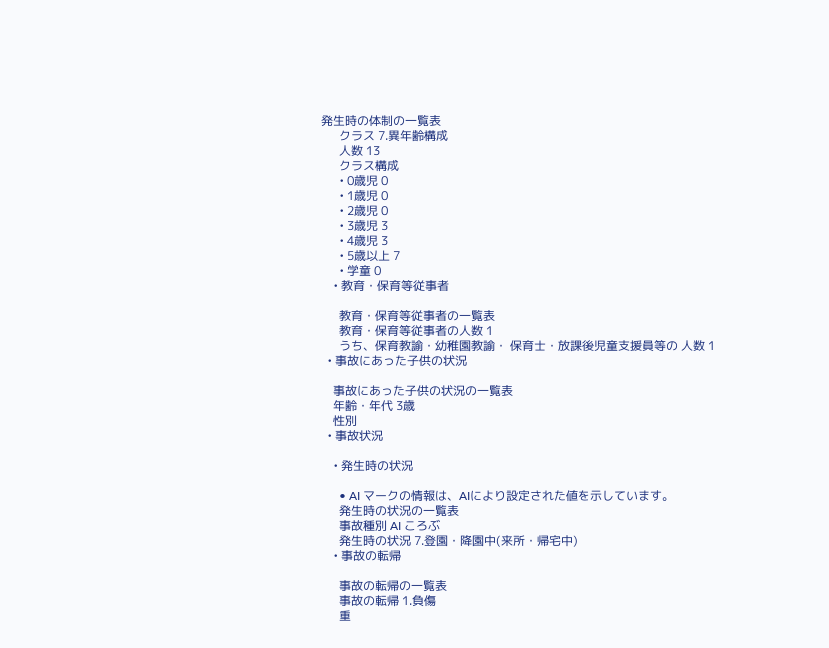発生時の体制の一覧表
      クラス 7.異年齢構成
      人数 13
      クラス構成
      • 0歳児 0
      • 1歳児 0
      • 2歳児 0
      • 3歳児 3
      • 4歳児 3
      • 5歳以上 7
      • 学童 0
    • 教育・保育等従事者

      教育・保育等従事者の一覧表
      教育・保育等従事者の人数 1
      うち、保育教諭・幼稚園教諭・ 保育士・放課後児童支援員等の 人数 1
  • 事故にあった子供の状況

    事故にあった子供の状況の一覧表
    年齢・年代 3歳
    性別
  • 事故状況

    • 発生時の状況

      • AI マークの情報は、AIにより設定された値を示しています。
      発生時の状況の一覧表
      事故種別 AI ころぶ
      発生時の状況 7.登園・降園中(来所・帰宅中)
    • 事故の転帰

      事故の転帰の一覧表
      事故の転帰 1.負傷
      重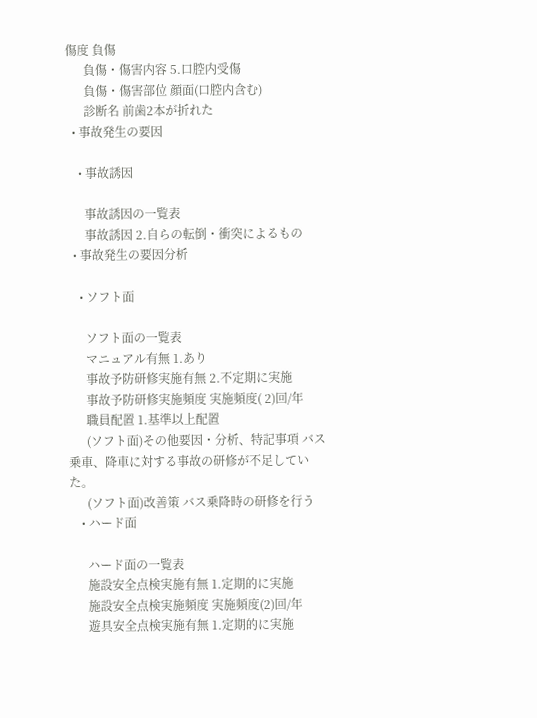傷度 負傷
      負傷・傷害内容 5.口腔内受傷
      負傷・傷害部位 顔面(口腔内含む)
      診断名 前歯2本が折れた
  • 事故発生の要因

    • 事故誘因

      事故誘因の一覧表
      事故誘因 2.自らの転倒・衝突によるもの
  • 事故発生の要因分析

    • ソフト面

      ソフト面の一覧表
      マニュアル有無 1.あり
      事故予防研修実施有無 2.不定期に実施
      事故予防研修実施頻度 実施頻度( 2)回/年
      職員配置 1.基準以上配置
      (ソフト面)その他要因・分析、特記事項 バス乗車、降車に対する事故の研修が不足していた。
      (ソフト面)改善策 バス乗降時の研修を行う
    • ハード面

      ハード面の一覧表
      施設安全点検実施有無 1.定期的に実施
      施設安全点検実施頻度 実施頻度(2)回/年
      遊具安全点検実施有無 1.定期的に実施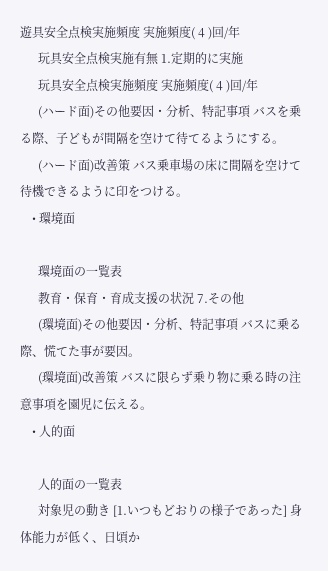遊具安全点検実施頻度 実施頻度( 4 )回/年
      玩具安全点検実施有無 1.定期的に実施
      玩具安全点検実施頻度 実施頻度( 4 )回/年
      (ハード面)その他要因・分析、特記事項 バスを乗る際、子どもが間隔を空けて待てるようにする。
      (ハード面)改善策 バス乗車場の床に間隔を空けて待機できるように印をつける。
    • 環境面

      環境面の一覧表
      教育・保育・育成支援の状況 7.その他
      (環境面)その他要因・分析、特記事項 バスに乗る際、慌てた事が要因。
      (環境面)改善策 バスに限らず乗り物に乗る時の注意事項を園児に伝える。
    • 人的面

      人的面の一覧表
      対象児の動き [1.いつもどおりの様子であった] 身体能力が低く、日頃か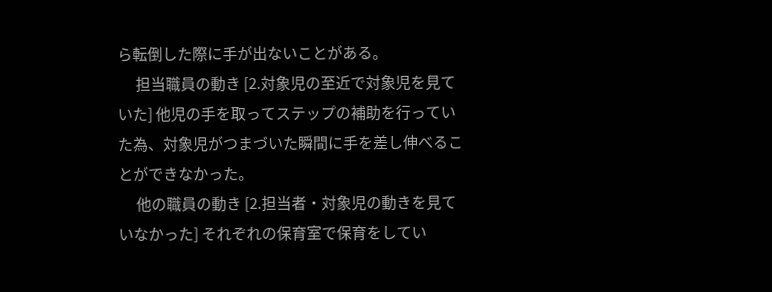ら転倒した際に手が出ないことがある。
      担当職員の動き [2.対象児の至近で対象児を見ていた] 他児の手を取ってステップの補助を行っていた為、対象児がつまづいた瞬間に手を差し伸べることができなかった。
      他の職員の動き [2.担当者・対象児の動きを見ていなかった] それぞれの保育室で保育をしてい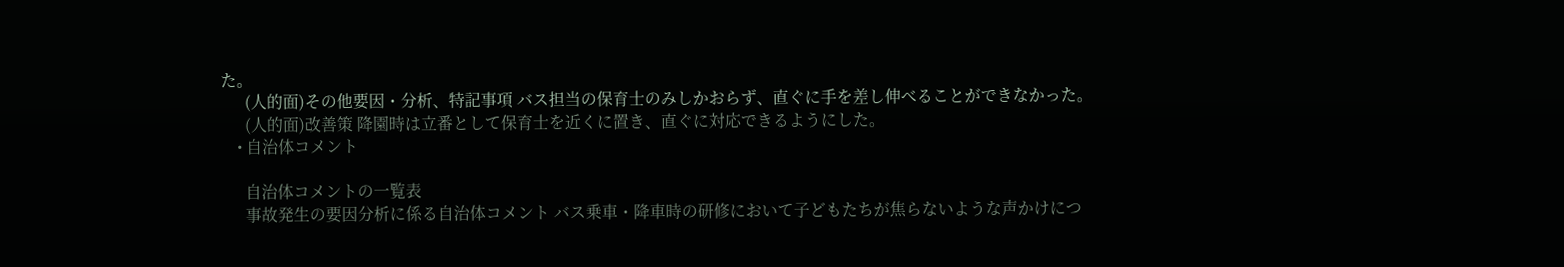た。
      (人的面)その他要因・分析、特記事項 バス担当の保育士のみしかおらず、直ぐに手を差し伸べることができなかった。
      (人的面)改善策 降園時は立番として保育士を近くに置き、直ぐに対応できるようにした。
    • 自治体コメント

      自治体コメントの一覧表
      事故発生の要因分析に係る自治体コメント バス乗車・降車時の研修において子どもたちが焦らないような声かけにつ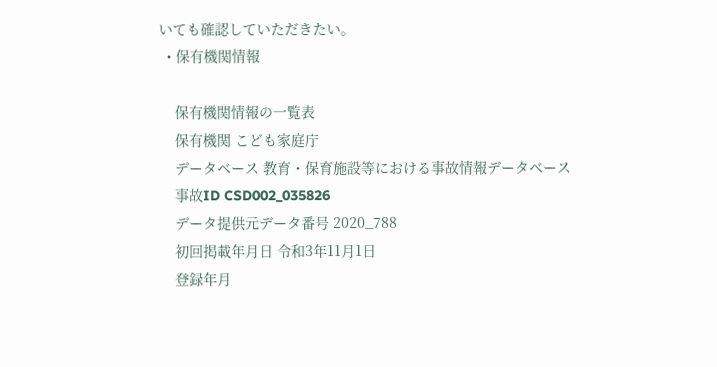いても確認していただきたい。
  • 保有機関情報

    保有機関情報の一覧表
    保有機関 こども家庭庁
    データベース 教育・保育施設等における事故情報データベース
    事故ID CSD002_035826
    データ提供元データ番号 2020_788
    初回掲載年月日 令和3年11月1日
    登録年月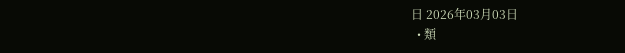日 2026年03月03日
  • 類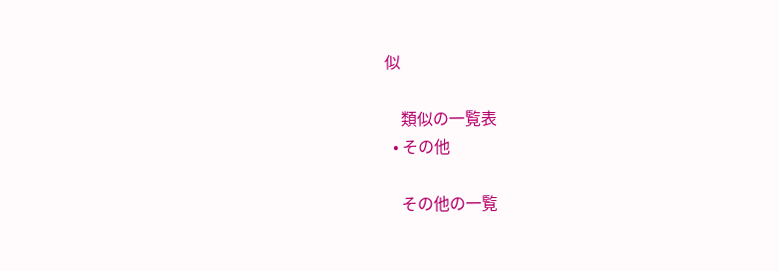似

    類似の一覧表
  • その他

    その他の一覧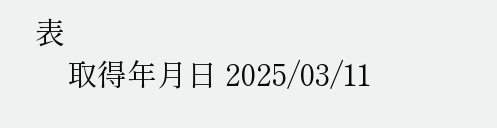表
    取得年月日 2025/03/11